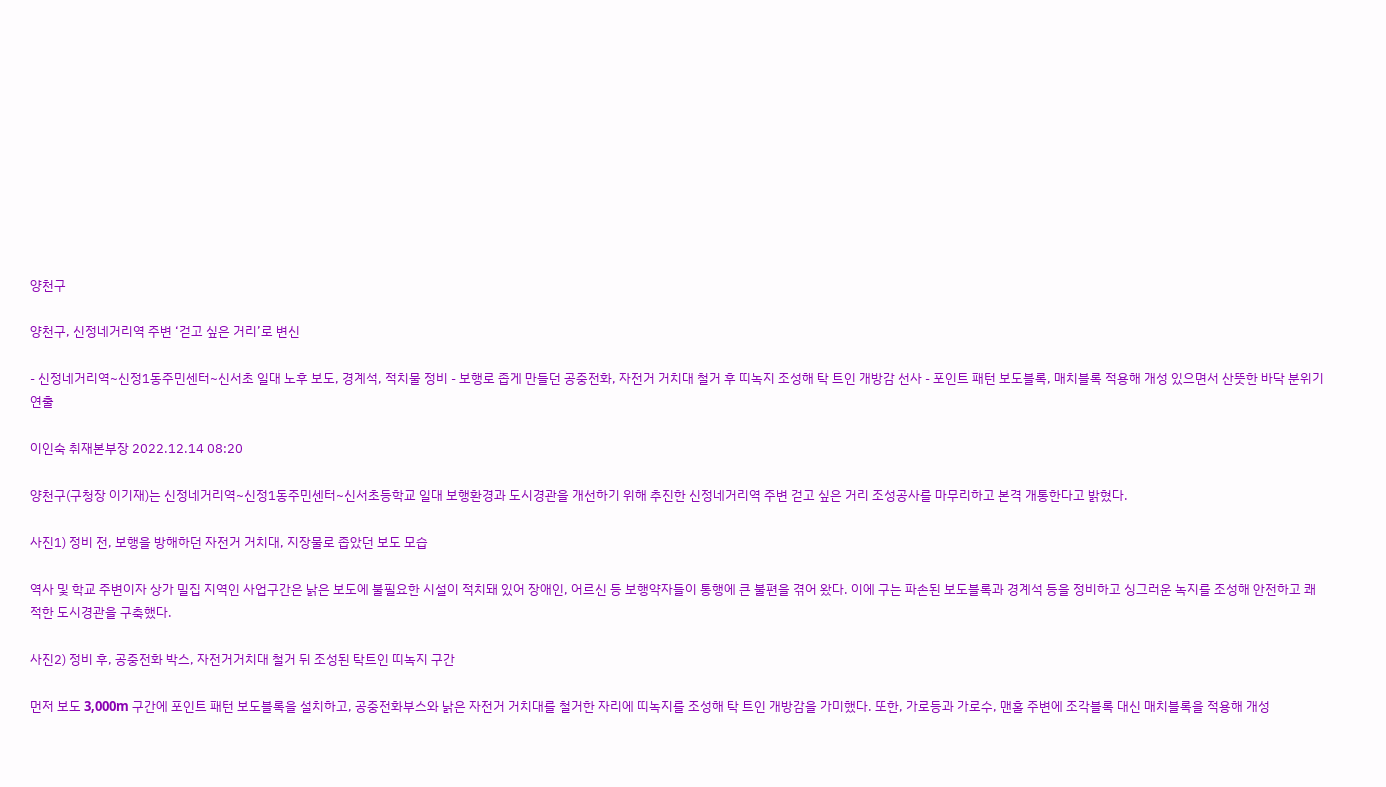양천구

양천구, 신정네거리역 주변 ‘걷고 싶은 거리’로 변신

- 신정네거리역~신정1동주민센터~신서초 일대 노후 보도, 경계석, 적치물 정비 - 보행로 좁게 만들던 공중전화, 자전거 거치대 철거 후 띠녹지 조성해 탁 트인 개방감 선사 - 포인트 패턴 보도블록, 매치블록 적용해 개성 있으면서 산뜻한 바닥 분위기 연출

이인숙 취재본부장 2022.12.14 08:20

양천구(구청장 이기재)는 신정네거리역~신정1동주민센터~신서초등학교 일대 보행환경과 도시경관을 개선하기 위해 추진한 신정네거리역 주변 걷고 싶은 거리 조성공사를 마무리하고 본격 개통한다고 밝혔다.

사진1) 정비 전, 보행을 방해하던 자전거 거치대, 지장물로 좁았던 보도 모습

역사 및 학교 주변이자 상가 밀집 지역인 사업구간은 낡은 보도에 불필요한 시설이 적치돼 있어 장애인, 어르신 등 보행약자들이 통행에 큰 불편을 겪어 왔다. 이에 구는 파손된 보도블록과 경계석 등을 정비하고 싱그러운 녹지를 조성해 안전하고 쾌적한 도시경관을 구축했다.

사진2) 정비 후, 공중전화 박스, 자전거거치대 철거 뒤 조성된 탁트인 띠녹지 구간

먼저 보도 3,000m 구간에 포인트 패턴 보도블록을 설치하고, 공중전화부스와 낡은 자전거 거치대를 철거한 자리에 띠녹지를 조성해 탁 트인 개방감을 가미했다. 또한, 가로등과 가로수, 맨홀 주변에 조각블록 대신 매치블록을 적용해 개성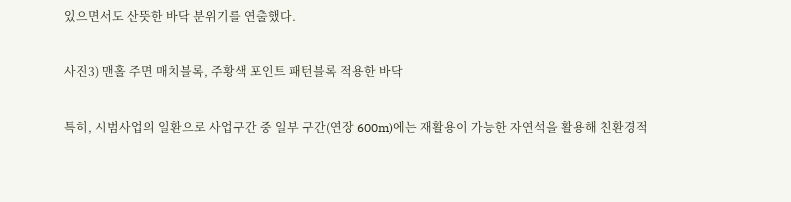있으면서도 산뜻한 바닥 분위기를 연출했다.

사진3) 맨홀 주면 매치블록, 주황색 포인트 패턴블록 적용한 바닥

특히, 시범사업의 일환으로 사업구간 중 일부 구간(연장 600m)에는 재활용이 가능한 자연석을 활용해 친환경적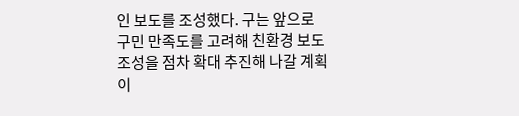인 보도를 조성했다. 구는 앞으로 구민 만족도를 고려해 친환경 보도 조성을 점차 확대 추진해 나갈 계획이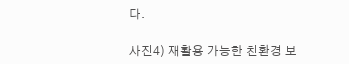다.

사진4) 재활용 가능한 친환경 보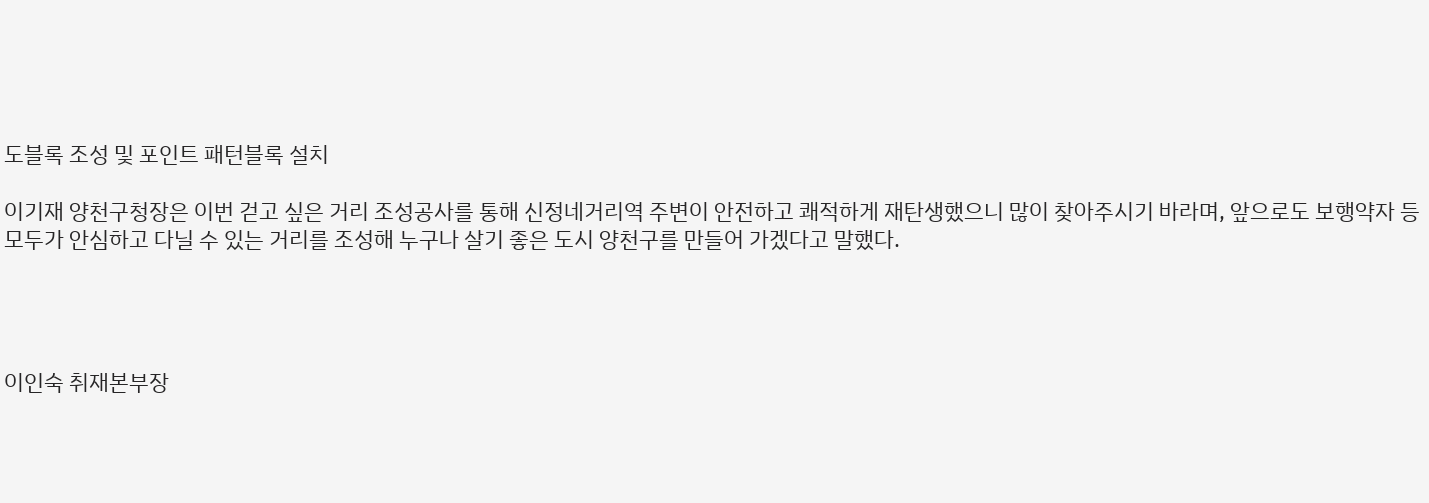도블록 조성 및 포인트 패턴블록 설치

이기재 양천구청장은 이번 걷고 싶은 거리 조성공사를 통해 신정네거리역 주변이 안전하고 쾌적하게 재탄생했으니 많이 찾아주시기 바라며, 앞으로도 보행약자 등 모두가 안심하고 다닐 수 있는 거리를 조성해 누구나 살기 좋은 도시 양천구를 만들어 가겠다고 말했다.




이인숙 취재본부장